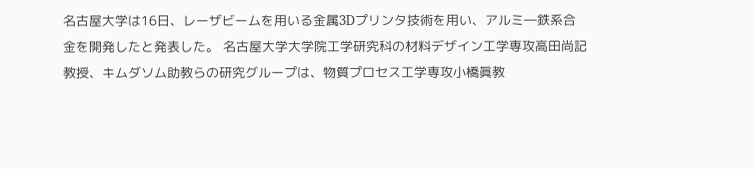名古屋大学は16日、レーザビームを用いる金属3Dプリンタ技術を用い、アルミ―鉄系合金を開発したと発表した。 名古屋大学大学院工学研究科の材料デザイン工学専攻高田尚記教授、キムダソム助教らの研究グループは、物質プロセス工学専攻小橋眞教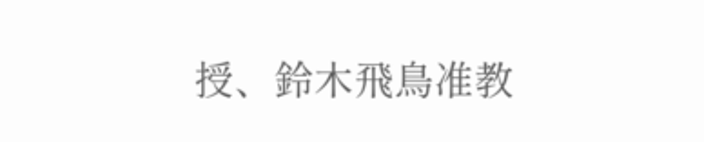授、鈴木飛鳥准教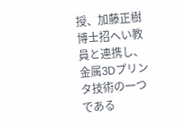授、加藤正樹博士招へい教員と連携し、金属3Dプリンタ技術の一つである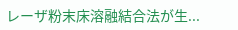レーザ粉末床溶融結合法が生...